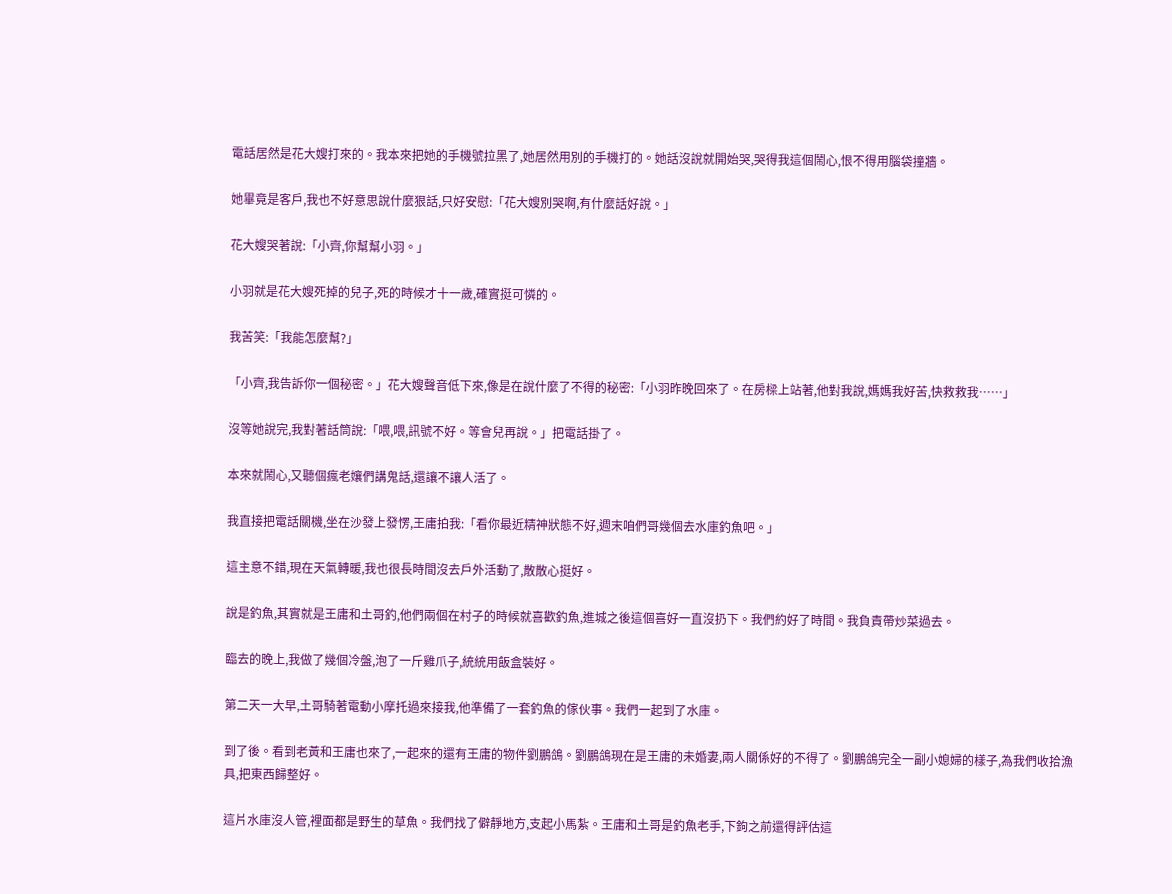電話居然是花大嫂打來的。我本來把她的手機號拉黑了,她居然用別的手機打的。她話沒說就開始哭,哭得我這個鬧心,恨不得用腦袋撞牆。

她畢竟是客戶,我也不好意思說什麼狠話,只好安慰:「花大嫂別哭啊,有什麼話好說。」

花大嫂哭著說:「小齊,你幫幫小羽。」

小羽就是花大嫂死掉的兒子,死的時候才十一歲,確實挺可憐的。

我苦笑:「我能怎麼幫?」

「小齊,我告訴你一個秘密。」花大嫂聲音低下來,像是在說什麼了不得的秘密:「小羽昨晚回來了。在房樑上站著,他對我說,媽媽我好苦,快救救我……」

沒等她說完,我對著話筒說:「喂,喂,訊號不好。等會兒再說。」把電話掛了。

本來就鬧心,又聽個瘋老孃們講鬼話,還讓不讓人活了。

我直接把電話關機,坐在沙發上發愣,王庸拍我:「看你最近精神狀態不好,週末咱們哥幾個去水庫釣魚吧。」

這主意不錯,現在天氣轉暖,我也很長時間沒去戶外活動了,散散心挺好。

說是釣魚,其實就是王庸和土哥釣,他們兩個在村子的時候就喜歡釣魚,進城之後這個喜好一直沒扔下。我們約好了時間。我負責帶炒菜過去。

臨去的晚上,我做了幾個冷盤,泡了一斤雞爪子,統統用飯盒裝好。

第二天一大早,土哥騎著電動小摩托過來接我,他準備了一套釣魚的傢伙事。我們一起到了水庫。

到了後。看到老黃和王庸也來了,一起來的還有王庸的物件劉鵬鴿。劉鵬鴿現在是王庸的未婚妻,兩人關係好的不得了。劉鵬鴿完全一副小媳婦的樣子,為我們收拾漁具,把東西歸整好。

這片水庫沒人管,裡面都是野生的草魚。我們找了僻靜地方,支起小馬紮。王庸和土哥是釣魚老手,下鉤之前還得評估這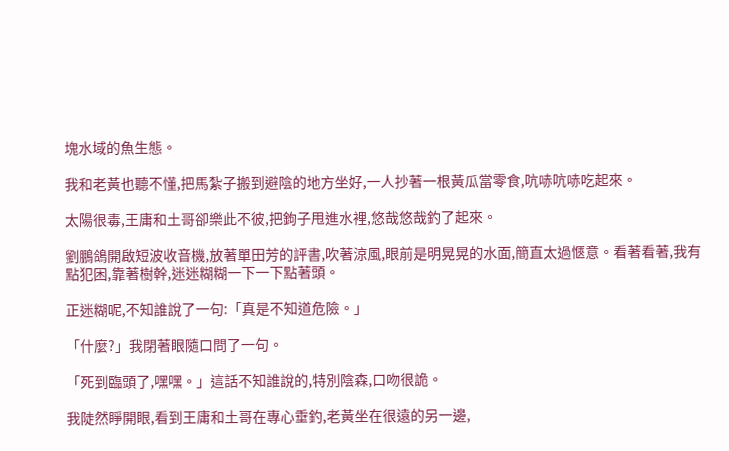塊水域的魚生態。

我和老黃也聽不懂,把馬紮子搬到避陰的地方坐好,一人抄著一根黃瓜當零食,吭哧吭哧吃起來。

太陽很毒,王庸和土哥卻樂此不彼,把鉤子甩進水裡,悠哉悠哉釣了起來。

劉鵬鴿開啟短波收音機,放著單田芳的評書,吹著涼風,眼前是明晃晃的水面,簡直太過愜意。看著看著,我有點犯困,靠著樹幹,迷迷糊糊一下一下點著頭。

正迷糊呢,不知誰說了一句:「真是不知道危險。」

「什麼?」我閉著眼隨口問了一句。

「死到臨頭了,嘿嘿。」這話不知誰說的,特別陰森,口吻很詭。

我陡然睜開眼,看到王庸和土哥在專心垂釣,老黃坐在很遠的另一邊,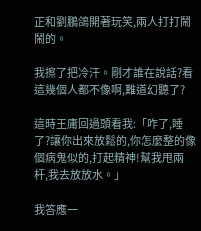正和劉鵬鴿開著玩笑,兩人打打鬧鬧的。

我擦了把冷汗。剛才誰在說話?看這幾個人都不像啊,難道幻聽了?

這時王庸回過頭看我:「咋了,睡了?讓你出來放鬆的,你怎麼整的像個病鬼似的,打起精神!幫我甩兩杆,我去放放水。」

我答應一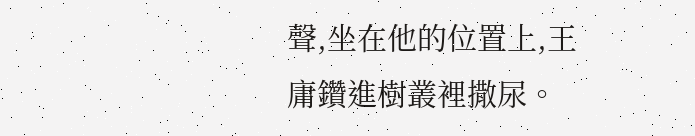聲,坐在他的位置上,王庸鑽進樹叢裡撒尿。